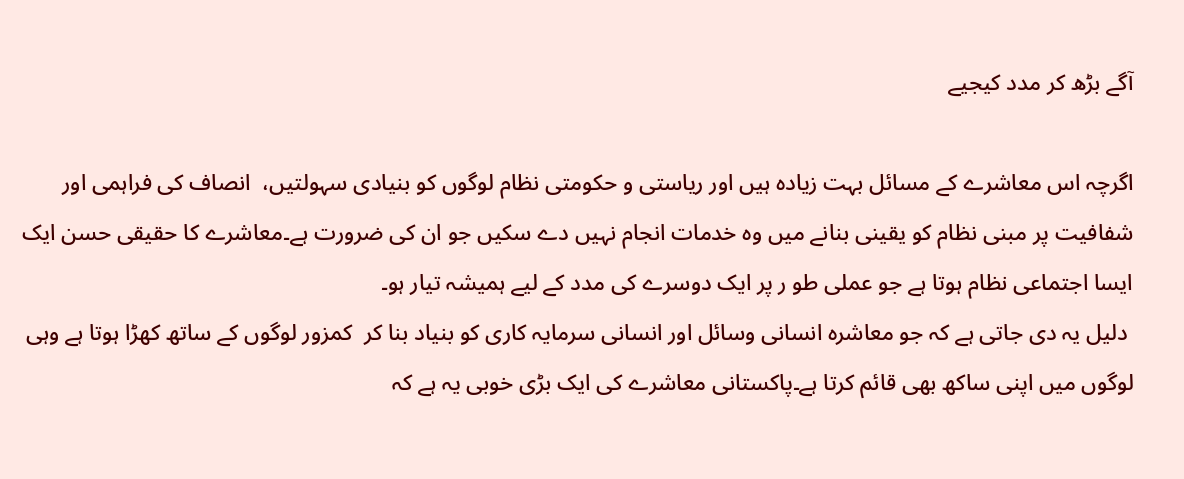آگے بڑھ کر مدد کیجیے

اگرچہ اس معاشرے کے مسائل بہت زیادہ ہیں اور ریاستی و حکومتی نظام لوگوں کو بنیادی سہولتیں،  انصاف کی فراہمی اور شفافیت پر مبنی نظام کو یقینی بنانے میں وہ خدمات انجام نہیں دے سکیں جو ان کی ضرورت ہے۔معاشرے کا حقیقی حسن ایک ایسا اجتماعی نظام ہوتا ہے جو عملی طو ر پر ایک دوسرے کی مدد کے لیے ہمیشہ تیار ہو۔
 دلیل یہ دی جاتی ہے کہ جو معاشرہ انسانی وسائل اور انسانی سرمایہ کاری کو بنیاد بنا کر  کمزور لوگوں کے ساتھ کھڑا ہوتا ہے وہی لوگوں میں اپنی ساکھ بھی قائم کرتا ہے۔پاکستانی معاشرے کی ایک بڑی خوبی یہ ہے کہ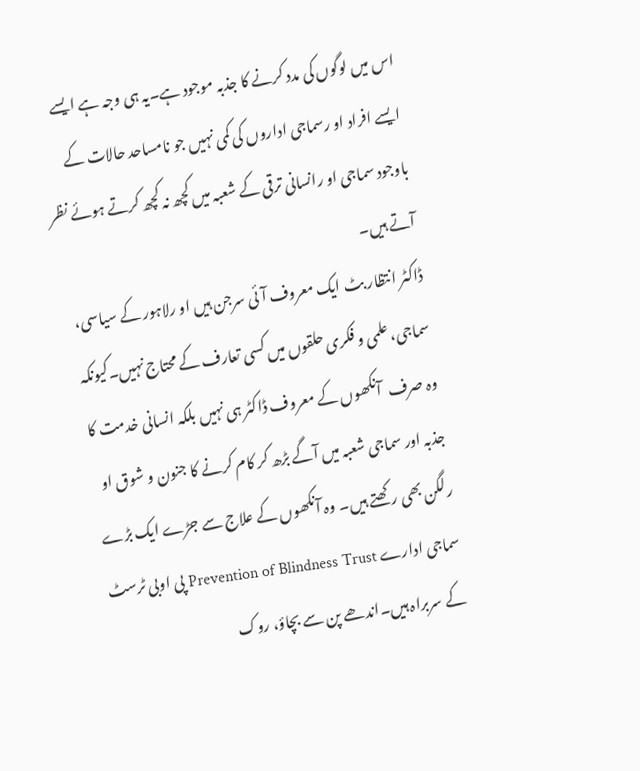اس میں لوگوں کی مدد کرنے کا جذبہ موجود ہے۔یہ ہی وجہ ہے ایسے ایسے افراد او رسماجی اداروں کی کمی نہیں جو نامساحد حالات کے باوجود سماجی او رانسانی ترقی کے شعبہ میں کچھ نہ کچھ کرتے ہوئے نظر آتے ہیں۔
ڈاکٹر انتظار بٹ ایک معروف آئی سرجن ہیں او رلاہور کے سیاسی، سماجی، علمی و فکری حلقوں میں کسی تعارف کے محتاج نہیں۔کیونکہ وہ صرف  آنکھوں کے معروف ڈاکٹر ہی نہیں بلکہ انسانی خدمت کا جذبہ اور سماجی شعبہ میں آگے بڑھ کر کام کرنے کا جنون و شوق او رلگن بھی رکھتے ہیں۔ وہ آنکھوں کے علاج سے جڑے ایک بڑے سماجی ادارے Prevention of Blindness Trust پی اوبی ٹرسٹ کے سربراہ ہیں۔اندھے پن سے بچاؤ، روک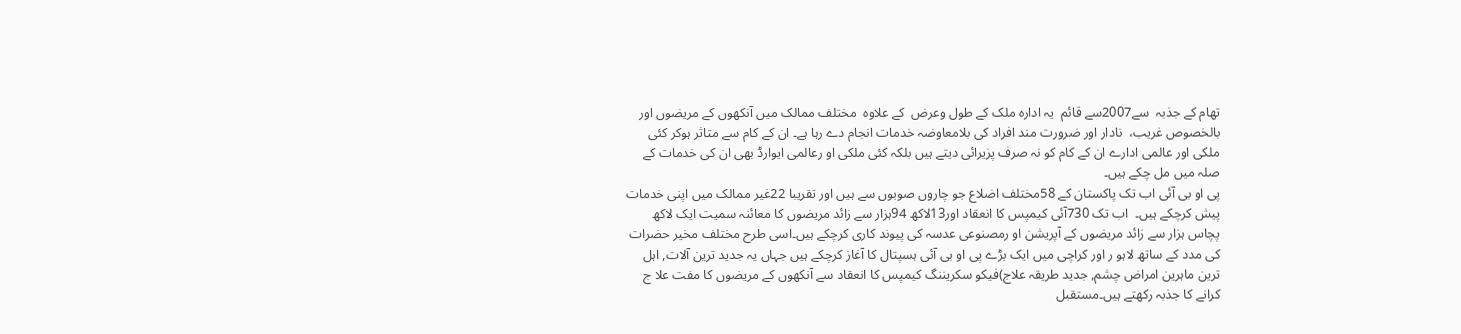تھام کے جذبہ  سے2007سے قائم  یہ ادارہ ملک کے طول وعرض  کے علاوہ  مختلف ممالک میں آنکھوں کے مریضوں اور بالخصوص غریب،  نادار اور ضرورت مند افراد کی بلامعاوضہ خدمات انجام دے رہا ہے۔ ان کے کام سے متاثر ہوکر کئی ملکی اور عالمی ادارے ان کے کام کو نہ صرف پزیرائی دیتے ہیں بلکہ کئی ملکی او رعالمی ایوارڈ بھی ان کی خدمات کے صلہ میں مل چکے ہیں۔
پی او بی آئی اب تک پاکستان کے 58مختلف اضلاع جو چاروں صوبوں سے ہیں اور تقریبا 22غیر ممالک میں اپنی خدمات پیش کرچکے ہیں۔  اب تک 730آئی کیمپس کا انعقاد اور13لاکھ 94ہزار سے زائد مریضوں کا معائنہ سمیت ایک لاکھ پچاس ہزار سے زائد مریضوں کے آپریشن او رمصنوعی عدسہ کی پیوند کاری کرچکے ہیں۔اسی طرح مختلف مخیر حضرات کی مدد کے ساتھ لاہو ر اور کراچی میں ایک بڑے پی او بی آئی ہسپتال کا آغاز کرچکے ہیں جہاں یہ جدید ترین آلات, اہل ترین ماہرین امراض چشم, جدید طریقہ علاج)فیکو سکریننگ کیمپس کا انعقاد سے آنکھوں کے مریضوں کا مفت علا ج کرانے کا جذبہ رکھتے ہیں۔مستقبل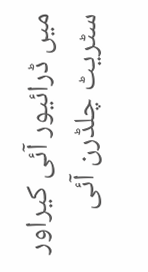میں ڈرائیور آئی کیراور سٹریٹ چلڈرن آئی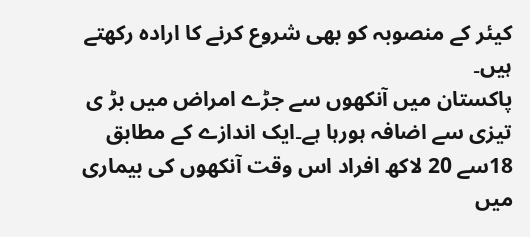کیئر کے منصوبہ کو بھی شروع کرنے کا ارادہ رکھتے ہیں۔
پاکستان میں آنکھوں سے جڑے امراض میں بڑ ی تیزی سے اضافہ ہورہا ہے۔ایک اندازے کے مطابق 18سے 20 لاکھ افراد اس وقت آنکھوں کی بیماری میں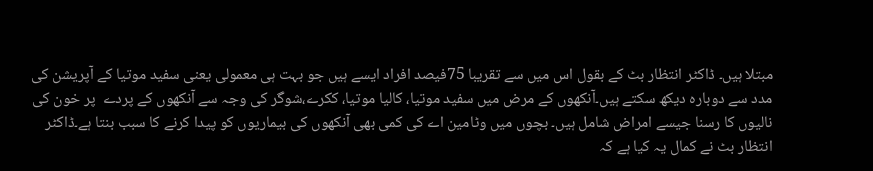مبتلا ہیں۔ ڈاکٹر انتظار بٹ کے بقول اس میں سے تقریبا 75فیصد افراد ایسے ہیں جو بہت ہی معمولی یعنی سفید موتیا کے آپریشن کی مدد سے دوبارہ دیکھ سکتے ہیں۔آنکھوں کے مرض میں سفید موتیا، کالیا موتیا، ککرے،شوگر کی وجہ سے آنکھوں کے پردے  پر خون کی نالیوں کا رسنا جیسے امراض شامل ہیں۔ بچوں میں وٹامین اے کی کمی بھی آنکھوں کی بیماریوں کو پیدا کرنے کا سبب بنتا ہے۔ڈاکٹر انتظار بٹ نے کمال یہ کیا ہے کہ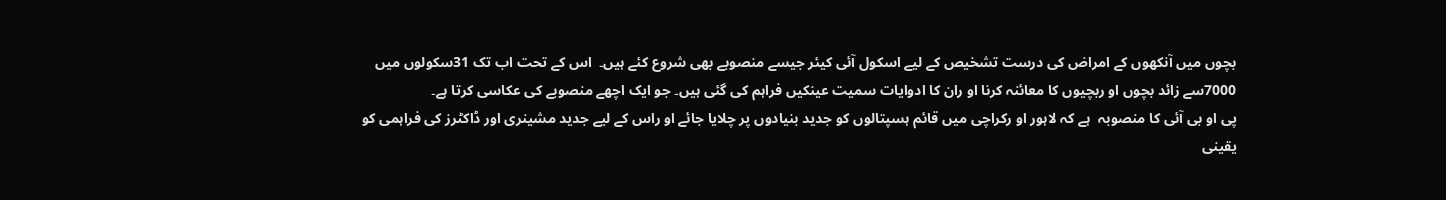بچوں میں آنکھوں کے امراض کی درست تشخیص کے لیے اسکول آئی کیئر جیسے منصوبے بھی شروع کئے ہیں۔  اس کے تحت اب تک 31سکولوں میں 7000سے زائد بچوں او ربچیوں کا معائنہ کرنا او ران کا ادوایات سمیت عینکیں فراہم کی گئی ہیں۔ جو ایک اچھے منصوبے کی عکاسی کرتا ہے۔
پی او بی آئی کا منصوبہ  ہے کہ لاہور او رکراچی میں قائم ہسپتالوں کو جدید بنیادوں پر چلایا جائے او راس کے لیے جدید مشینری اور ڈاکٹرز کی فراہمی کو یقینی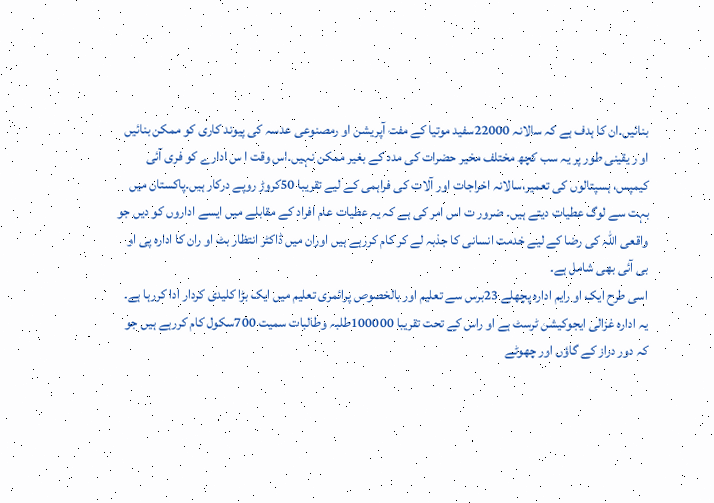بنائیں۔ان کا ہدف ہے کہ سالانہ 22000سفید موتیا کے مفت آپریشن او رمصنوعی عدسہ کی پیوند کاری کو ممکن بنائیں او ر یقینی طور پر یہ سب کچھ مختلف مخیر حضرات کی مدد کے بغیر ممکن نہیں۔اس وقت ا س ادارے کو فری آئی کیمپس، ہسپتالوں کی تعمیر،سالانہ اخراجات اور آلات کی فراہمی کے لیے تقریبا 50کروڑ روپے درکار ہیں۔پاکستان میں بہت سے لوگ عطیات دیتے ہیں۔ ضرور ت اس امر کی ہے کہ یہ عطیات عام افراد کے مقابلے میں ایسے اداروں کو دیں جو واقعی اللہ کی رضا کے لیے خدمت انسانی کا جذبہ لے کر کام کررہے ہیں اوران میں ڈاکٹر انتظار بٹ او ران کا ادارہ پی او بی آئی بھی شامل ہے۔
اسی طرح ایک او رایم ادارہ پچھلے 23برس سے تعلیم اور بالخصوص پرائمری تعلیم میں ایک بڑا کلیدی کردار ادا کررہا ہے۔ یہ ادارہ غزالی ایجوکیشن ٹرسٹ ہے او راس کے تحت تقریبا 100000طلبہ وطالبات سمیت 700سکول کام کررہے ہیں جو کہ دور دراز کے گاؤں اور چھوٹے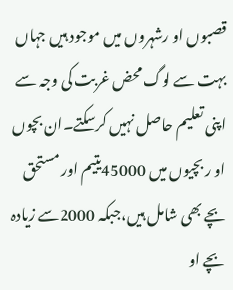قصبوں او رشہروں میں موجود ہیں جہاں بہت سے لوگ محض غربت کی وجہ سے اپنی تعلیم حاصل نہیں کرسکتے۔ان بچوں او ر بچیوں میں 45000یتیم اور مستحق بچے بھی شامل ہیں،جبکہ 2000سے زیادہ بچے او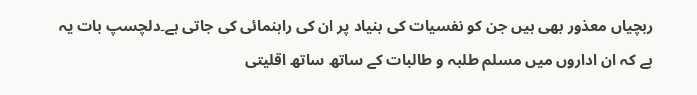ربچیاں معذور بھی ہیں جن کو نفسیات کی بنیاد پر ان کی راہنمائی کی جاتی ہے۔دلچسپ بات یہ ہے کہ ان اداروں میں مسلم طلبہ و طالبات کے ساتھ ساتھ اقلیتی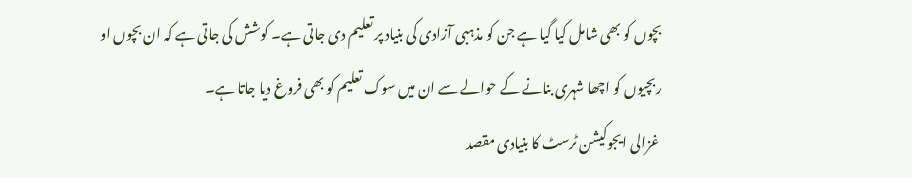بچوں کو بھی شامل کیا گیا ہے جن کو مذہبی آزادی کی بنیاد پر تعلیم دی جاتی ہے۔ کوشش کی جاتی ہے کہ ان بچوں او ربچیوں کو اچھا شہری بنانے کے حوالے سے ان میں سوک تعلیم کو بھی فروغ دیا جاتا ہے۔
 غزالی ایجوکیشن ٹرسٹ کا بنیادی مقصد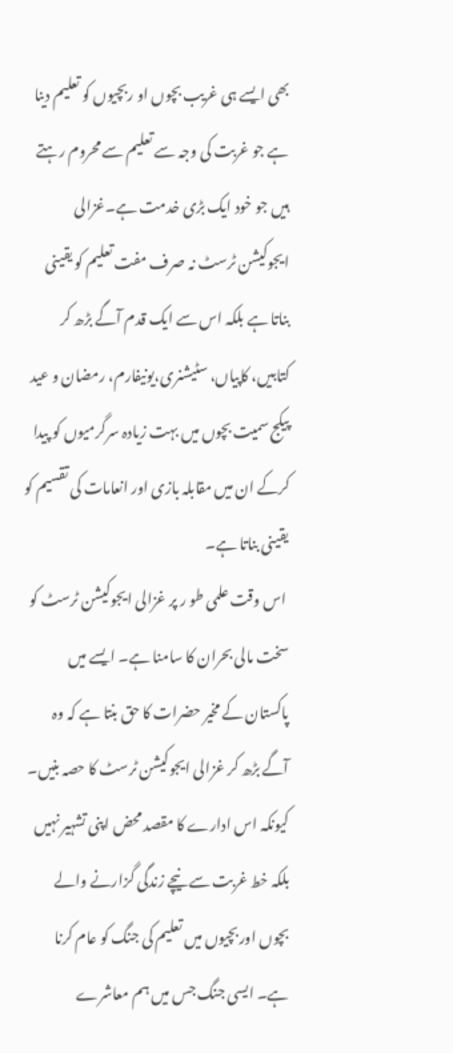بھی ایسے ہی غریب بچوں او ربچیوں کو تعلیم دینا ہے جو غربت کی وجہ سے تعلیم سے محروم رہتے ہیں جو خود ایک بڑی خدمت ہے۔غزالی ایجوکیشن ٹرسٹ نہ صرف مفت تعلیم کو یقینی بناتا ہے بلکہ اس سے ایک قدم آگے بڑھ کر کتابیں، کاپیاں، سٹیشنری،یونیفارم، رمضان و عید پیکج سمیت بچوں میں بہت زیادہ سرگرمیوں کو پیدا کرکے ان میں مقابلہ بازی اور انعامات کی تقسیم کو یقینی بناتا ہے۔
 اس وقت علمی طو ر پر غزالی ایجوکیشن ٹرسٹ کو سخت مالی بحران کا سامنا ہے۔ ایسے میں پاکستان کے مخیر حضرات کا حق بنتا ہے کہ وہ آگے بڑھ کر غزالی ایجوکیشن ٹرسٹ کا حصہ بنیں۔ کیونکہ اس ادارے کا مقصد محض اپنی تشہیر نہیں بلکہ خط غربت سے نیچے زندگی گزارنے والے بچوں اوربچیوں میں تعلیم کی جنگ کو عام کرنا ہے۔ ایسی جنگ جس میں ہم معاشرے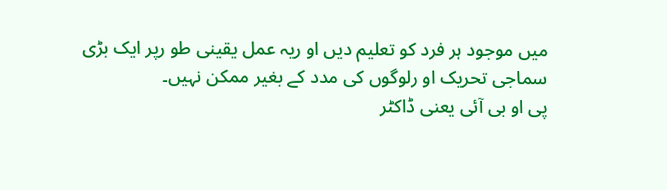میں موجود ہر فرد کو تعلیم دیں او ریہ عمل یقینی طو رپر ایک بڑی سماجی تحریک او رلوگوں کی مدد کے بغیر ممکن نہیں۔
پی او بی آئی یعنی ڈاکٹر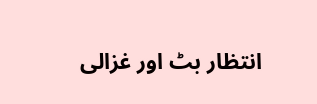انتظار بٹ اور غزالی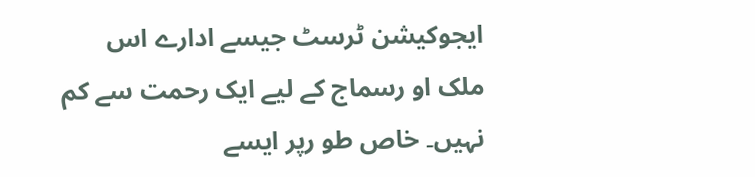ایجوکیشن ٹرسٹ جیسے ادارے اس ملک او رسماج کے لیے ایک رحمت سے کم نہیں۔ خاص طو رپر ایسے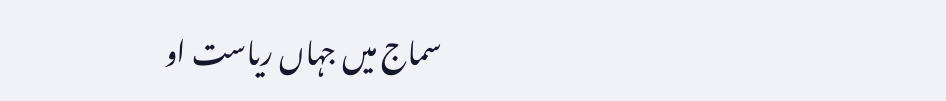سماج میں جہاں ریاست او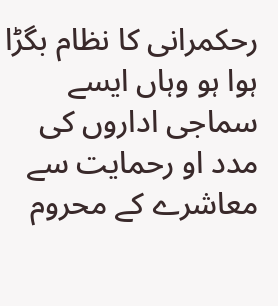رحکمرانی کا نظام بگڑا ہوا ہو وہاں ایسے سماجی اداروں کی مدد او رحمایت سے معاشرے کے محروم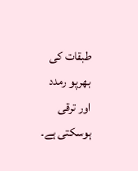طبقات کی بھرپو رمدد اور ترقی ہوسکتی ہے۔